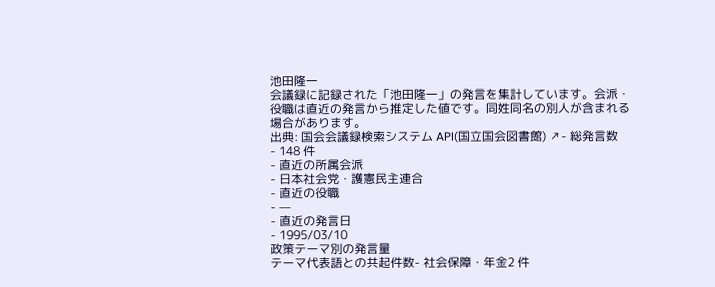池田隆一
会議録に記録された「池田隆一」の発言を集計しています。会派・役職は直近の発言から推定した値です。同姓同名の別人が含まれる場合があります。
出典: 国会会議録検索システム API(国立国会図書館) ↗- 総発言数
- 148 件
- 直近の所属会派
- 日本社会党・護憲民主連合
- 直近の役職
- —
- 直近の発言日
- 1995/03/10
政策テーマ別の発言量
テーマ代表語との共起件数- 社会保障・年金2 件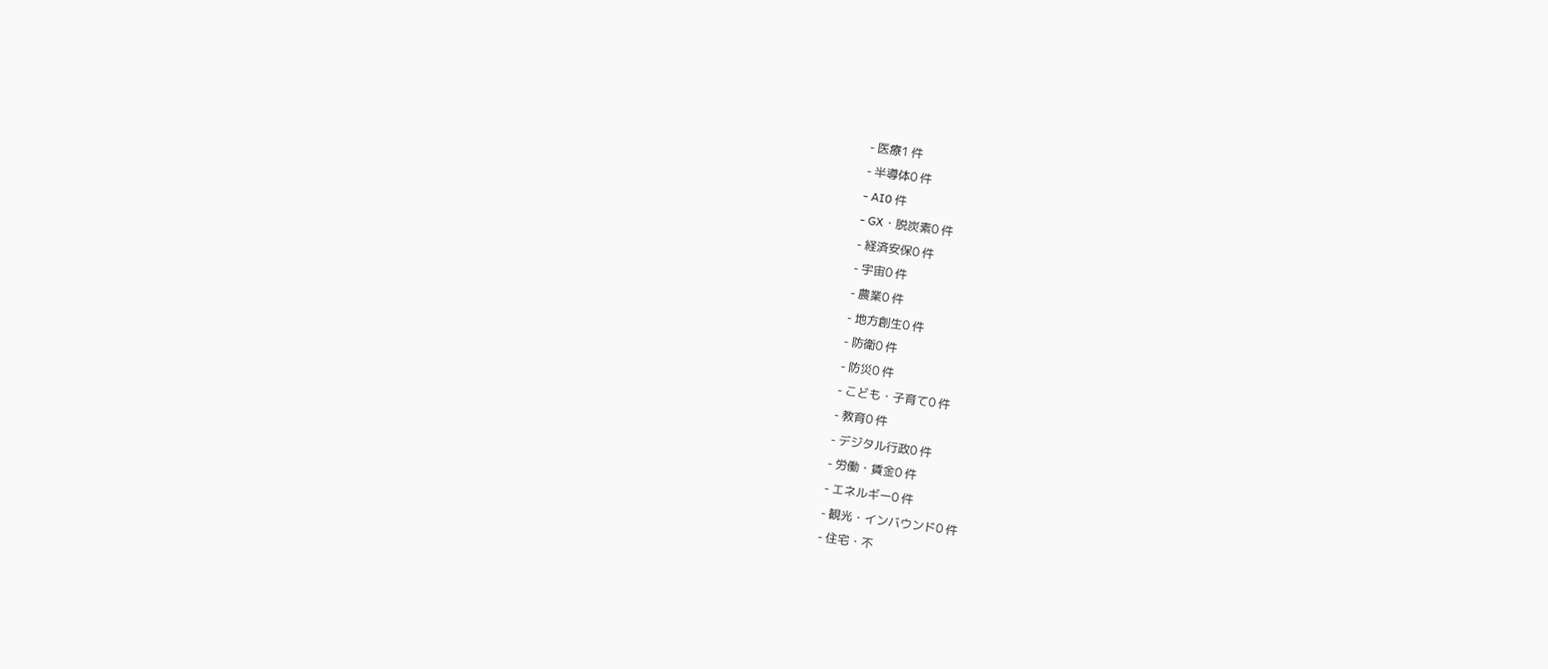- 医療1 件
- 半導体0 件
- AI0 件
- GX・脱炭素0 件
- 経済安保0 件
- 宇宙0 件
- 農業0 件
- 地方創生0 件
- 防衛0 件
- 防災0 件
- こども・子育て0 件
- 教育0 件
- デジタル行政0 件
- 労働・賃金0 件
- エネルギー0 件
- 観光・インバウンド0 件
- 住宅・不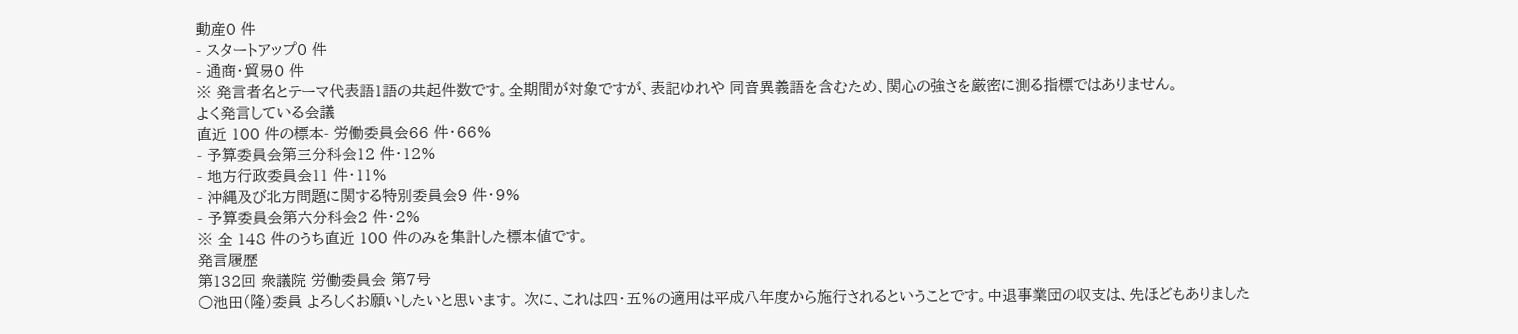動産0 件
- スタートアップ0 件
- 通商・貿易0 件
※ 発言者名とテーマ代表語1語の共起件数です。全期間が対象ですが、表記ゆれや 同音異義語を含むため、関心の強さを厳密に測る指標ではありません。
よく発言している会議
直近 100 件の標本- 労働委員会66 件・66%
- 予算委員会第三分科会12 件・12%
- 地方行政委員会11 件・11%
- 沖縄及び北方問題に関する特別委員会9 件・9%
- 予算委員会第六分科会2 件・2%
※ 全 148 件のうち直近 100 件のみを集計した標本値です。
発言履歴
第132回 衆議院 労働委員会 第7号
○池田(隆)委員 よろしくお願いしたいと思います。 次に、これは四・五%の適用は平成八年度から施行されるということです。中退事業団の収支は、先ほどもありました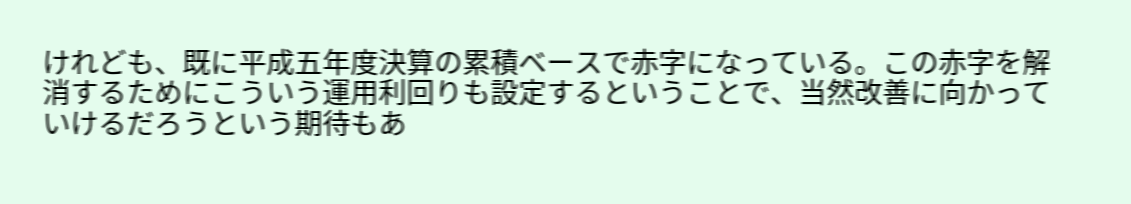けれども、既に平成五年度決算の累積ベースで赤字になっている。この赤字を解消するためにこういう運用利回りも設定するということで、当然改善に向かっていけるだろうという期待もあ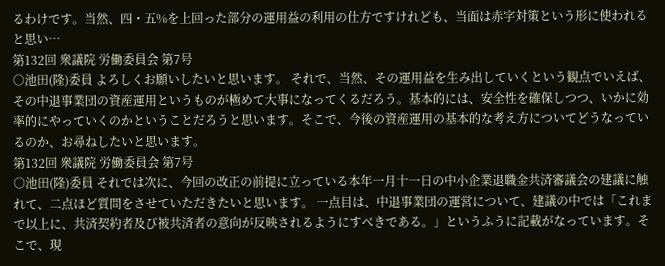るわけです。当然、四・五%を上回った部分の運用益の利用の仕方ですけれども、当面は赤字対策という形に使われると思い…
第132回 衆議院 労働委員会 第7号
○池田(隆)委員 よろしくお願いしたいと思います。 それで、当然、その運用益を生み出していくという観点でいえば、その中退事業団の資産運用というものが極めて大事になってくるだろう。基本的には、安全性を確保しつつ、いかに効率的にやっていくのかということだろうと思います。そこで、今後の資産運用の基本的な考え方についてどうなっているのか、お尋ねしたいと思います。
第132回 衆議院 労働委員会 第7号
○池田(隆)委員 それでは次に、今回の改正の前提に立っている本年一月十一日の中小企業退職金共済審議会の建議に触れて、二点ほど質問をさせていただきたいと思います。 一点目は、中退事業団の運営について、建議の中では「これまで以上に、共済契約者及び被共済者の意向が反映されるようにすべきである。」というふうに記載がなっています。そこで、現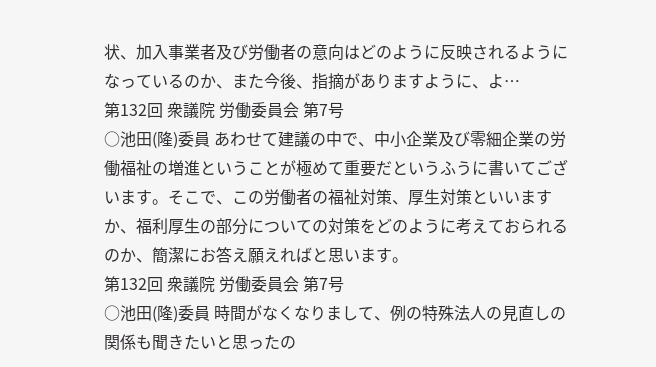状、加入事業者及び労働者の意向はどのように反映されるようになっているのか、また今後、指摘がありますように、よ…
第132回 衆議院 労働委員会 第7号
○池田(隆)委員 あわせて建議の中で、中小企業及び零細企業の労働福祉の増進ということが極めて重要だというふうに書いてございます。そこで、この労働者の福祉対策、厚生対策といいますか、福利厚生の部分についての対策をどのように考えておられるのか、簡潔にお答え願えればと思います。
第132回 衆議院 労働委員会 第7号
○池田(隆)委員 時間がなくなりまして、例の特殊法人の見直しの関係も聞きたいと思ったの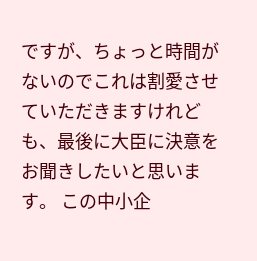ですが、ちょっと時間がないのでこれは割愛させていただきますけれども、最後に大臣に決意をお聞きしたいと思います。 この中小企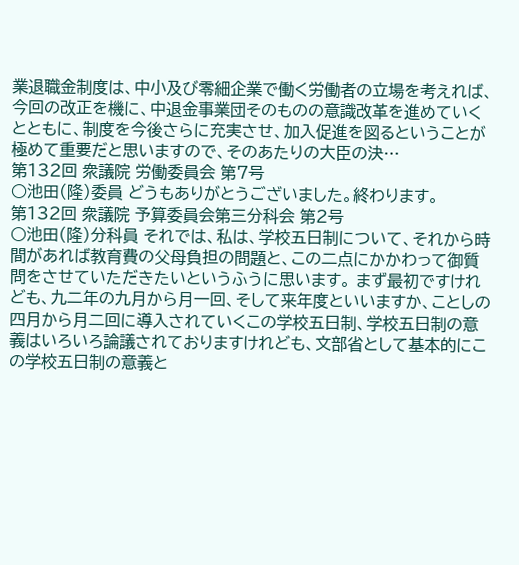業退職金制度は、中小及び零細企業で働く労働者の立場を考えれば、今回の改正を機に、中退金事業団そのものの意識改革を進めていくとともに、制度を今後さらに充実させ、加入促進を図るということが極めて重要だと思いますので、そのあたりの大臣の決…
第132回 衆議院 労働委員会 第7号
○池田(隆)委員 どうもありがとうございました。終わります。
第132回 衆議院 予算委員会第三分科会 第2号
○池田(隆)分科員 それでは、私は、学校五日制について、それから時間があれば教育費の父母負担の問題と、この二点にかかわって御質問をさせていただきたいというふうに思います。 まず最初ですけれども、九二年の九月から月一回、そして来年度といいますか、ことしの四月から月二回に導入されていくこの学校五日制、学校五日制の意義はいろいろ論議されておりますけれども、文部省として基本的にこの学校五日制の意義と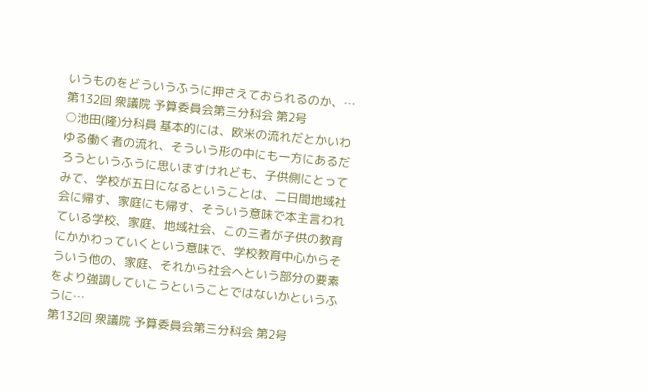いうものをどういうふうに押さえておられるのか、…
第132回 衆議院 予算委員会第三分科会 第2号
○池田(隆)分科員 基本的には、欧米の流れだとかいわゆる働く者の流れ、そういう形の中にも一方にあるだろうというふうに思いますけれども、子供側にとってみて、学校が五日になるということは、二日間地域社会に帰す、家庭にも帰す、そういう意味で本主言われている学校、家庭、地域社会、この三者が子供の教育にかかわっていくという意味で、学校教育中心からそういう他の、家庭、それから社会へという部分の要素をより強調していこうということではないかというふうに…
第132回 衆議院 予算委員会第三分科会 第2号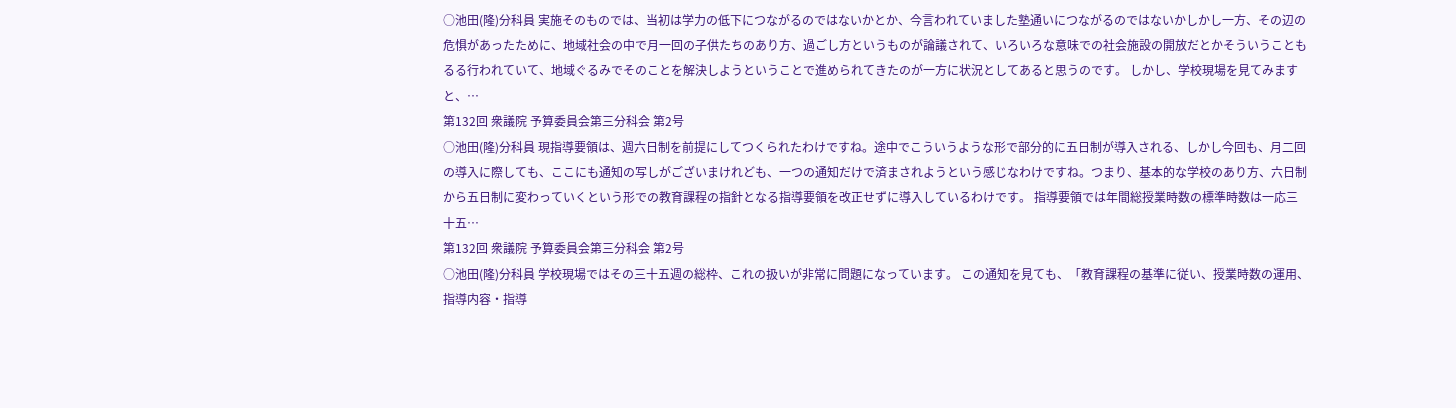○池田(隆)分科員 実施そのものでは、当初は学力の低下につながるのではないかとか、今言われていました塾通いにつながるのではないかしかし一方、その辺の危惧があったために、地域社会の中で月一回の子供たちのあり方、過ごし方というものが論議されて、いろいろな意味での社会施設の開放だとかそういうこともるる行われていて、地域ぐるみでそのことを解決しようということで進められてきたのが一方に状況としてあると思うのです。 しかし、学校現場を見てみますと、…
第132回 衆議院 予算委員会第三分科会 第2号
○池田(隆)分科員 現指導要領は、週六日制を前提にしてつくられたわけですね。途中でこういうような形で部分的に五日制が導入される、しかし今回も、月二回の導入に際しても、ここにも通知の写しがございまけれども、一つの通知だけで済まされようという感じなわけですね。つまり、基本的な学校のあり方、六日制から五日制に変わっていくという形での教育課程の指針となる指導要領を改正せずに導入しているわけです。 指導要領では年間総授業時数の標準時数は一応三十五…
第132回 衆議院 予算委員会第三分科会 第2号
○池田(隆)分科員 学校現場ではその三十五週の総枠、これの扱いが非常に問題になっています。 この通知を見ても、「教育課程の基準に従い、授業時数の運用、指導内容・指導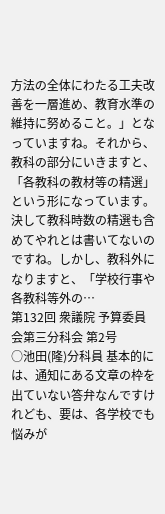方法の全体にわたる工夫改善を一層進め、教育水準の維持に努めること。」となっていますね。それから、教科の部分にいきますと、「各教科の教材等の精選」という形になっています。決して教科時数の精選も含めてやれとは書いてないのですね。しかし、教科外になりますと、「学校行事や各教科等外の…
第132回 衆議院 予算委員会第三分科会 第2号
○池田(隆)分科員 基本的には、通知にある文章の枠を出ていない答弁なんですけれども、要は、各学校でも悩みが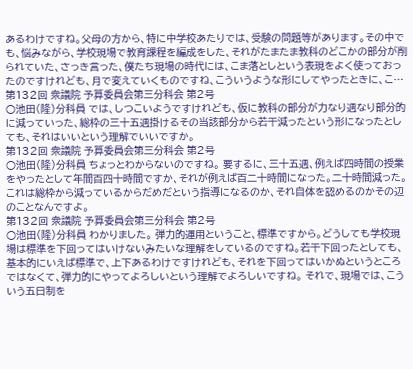あるわけですね。父母の方から、特に中学校あたりでは、受験の問題等があります。その中でも、悩みながら、学校現場で教育課程を編成をした、それがたまたま教科のどこかの部分が削られていた、さっき言った、僕たち現場の時代には、こま落としという表現をよく使っておったのですけれども、月で変えていくものですね、こういうような形にしてやったときに、こ…
第132回 衆議院 予算委員会第三分科会 第2号
○池田(隆)分科員 では、しつこいようですけれども、仮に教科の部分が力なり週なり部分的に減っていった、総枠の三十五週掛けるその当該部分から若干減ったという形になったとしても、それはいいという理解でいいですか。
第132回 衆議院 予算委員会第三分科会 第2号
○池田(隆)分科員 ちょっとわからないのですね。 要するに、三十五週、例えば四時間の授業をやったとして年間百四十時間ですか、それが例えば百二十時間になった。二十時間減った。これは総枠から減っているからだめだという指導になるのか、それ自体を認めるのかその辺のことなんですよ。
第132回 衆議院 予算委員会第三分科会 第2号
○池田(隆)分科員 わかりました。 弾力的運用ということ、標準ですから。どうしても学校現場は標準を下回ってはいけないみたいな理解をしているのですね。若干下回ったとしても、基本的にいえば標準で、上下あるわけですけれども、それを下回ってはいかぬというところではなくて、弾力的にやってよろしいという理解でよろしいですね。 それで、現場では、こういう五日制を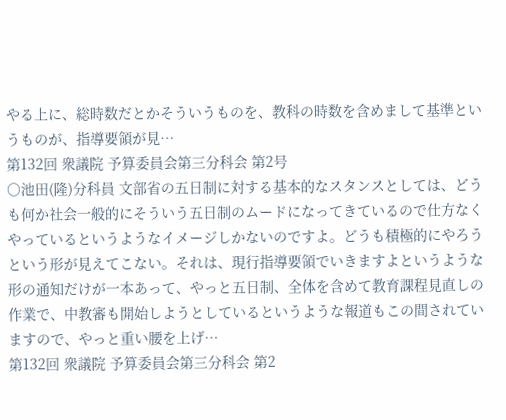やる上に、総時数だとかそういうものを、教科の時数を含めまして基準というものが、指導要領が見…
第132回 衆議院 予算委員会第三分科会 第2号
○池田(隆)分科員 文部省の五日制に対する基本的なスタンスとしては、どうも何か社会一般的にそういう五日制のムードになってきているので仕方なくやっているというようなイメージしかないのですよ。どうも積極的にやろうという形が見えてこない。それは、現行指導要領でいきますよというような形の通知だけが一本あって、やっと五日制、全体を含めて教育課程見直しの作業で、中教審も開始しようとしているというような報道もこの間されていますので、やっと重い腰を上げ…
第132回 衆議院 予算委員会第三分科会 第2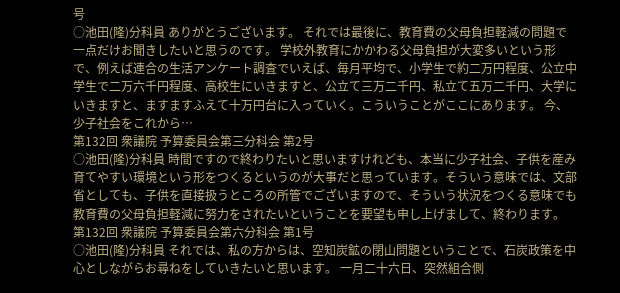号
○池田(隆)分科員 ありがとうございます。 それでは最後に、教育費の父母負担軽減の問題で一点だけお聞きしたいと思うのです。 学校外教育にかかわる父母負担が大変多いという形で、例えば連合の生活アンケート調査でいえば、毎月平均で、小学生で約二万円程度、公立中学生で二万六千円程度、高校生にいきますと、公立て三万二千円、私立て五万二千円、大学にいきますと、ますますふえて十万円台に入っていく。こういうことがここにあります。 今、少子社会をこれから…
第132回 衆議院 予算委員会第三分科会 第2号
○池田(隆)分科員 時間ですので終わりたいと思いますけれども、本当に少子社会、子供を産み育てやすい環境という形をつくるというのが大事だと思っています。そういう意味では、文部省としても、子供を直接扱うところの所管でございますので、そういう状況をつくる意味でも教育費の父母負担軽減に努力をされたいということを要望も申し上げまして、終わります。
第132回 衆議院 予算委員会第六分科会 第1号
○池田(隆)分科員 それでは、私の方からは、空知炭鉱の閉山問題ということで、石炭政策を中心としながらお尋ねをしていきたいと思います。 一月二十六日、突然組合側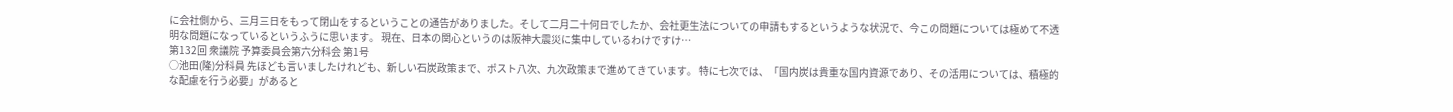に会社側から、三月三日をもって閉山をするということの通告がありました。そして二月二十何日でしたか、会社更生法についての申請もするというような状況で、今この問題については極めて不透明な問題になっているというふうに思います。 現在、日本の関心というのは阪神大震災に集中しているわけですけ…
第132回 衆議院 予算委員会第六分科会 第1号
○池田(隆)分科員 先ほども言いましたけれども、新しい石炭政策まで、ポスト八次、九次政策まで進めてきています。 特に七次では、「国内炭は貴重な国内資源であり、その活用については、積極的な配慮を行う必要」があると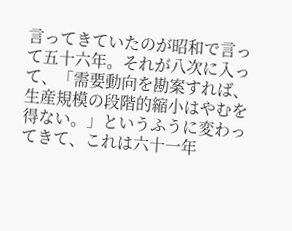言ってきていたのが昭和で言って五十六年。それが八次に入って、「需要動向を勘案すれば、生産規模の段階的縮小はやむを得ない。」というふうに変わってきて、これは六十一年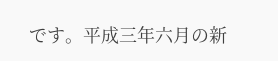です。平成三年六月の新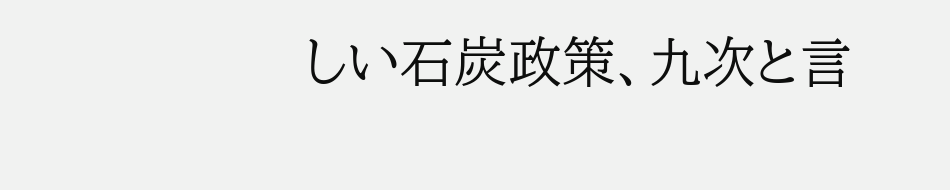しい石炭政策、九次と言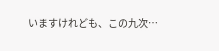いますけれども、この九次…